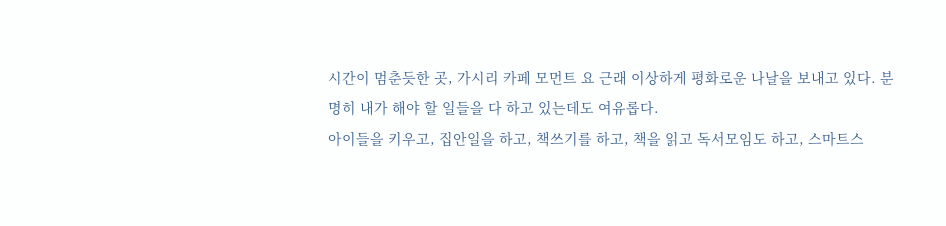시간이 멈춘듯한 곳, 가시리 카페 모먼트 요 근래 이상하게 평화로운 나날을 보내고 있다. 분명히 내가 해야 할 일들을 다 하고 있는데도 여유롭다.
아이들을 키우고, 집안일을 하고, 책쓰기를 하고, 책을 읽고 독서모임도 하고, 스마트스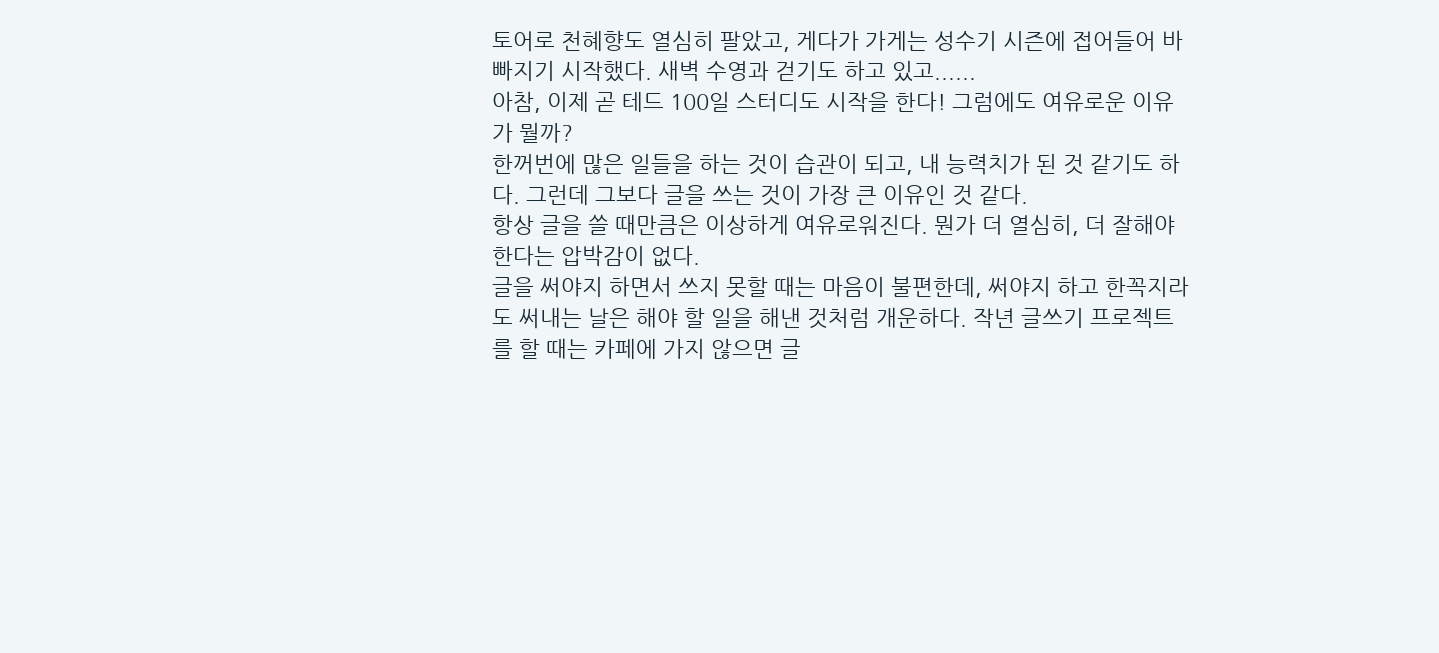토어로 천혜향도 열심히 팔았고, 게다가 가게는 성수기 시즌에 접어들어 바빠지기 시작했다. 새벽 수영과 걷기도 하고 있고......
아참, 이제 곧 테드 100일 스터디도 시작을 한다! 그럼에도 여유로운 이유가 뭘까?
한꺼번에 많은 일들을 하는 것이 습관이 되고, 내 능력치가 된 것 같기도 하다. 그런데 그보다 글을 쓰는 것이 가장 큰 이유인 것 같다.
항상 글을 쓸 때만큼은 이상하게 여유로워진다. 뭔가 더 열심히, 더 잘해야 한다는 압박감이 없다.
글을 써야지 하면서 쓰지 못할 때는 마음이 불편한데, 써야지 하고 한꼭지라도 써내는 날은 해야 할 일을 해낸 것처럼 개운하다. 작년 글쓰기 프로젝트를 할 때는 카페에 가지 않으면 글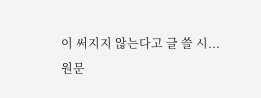이 써지지 않는다고 글 쓸 시...
원문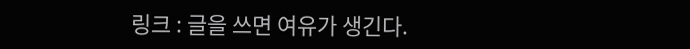링크 : 글을 쓰면 여유가 생긴다.